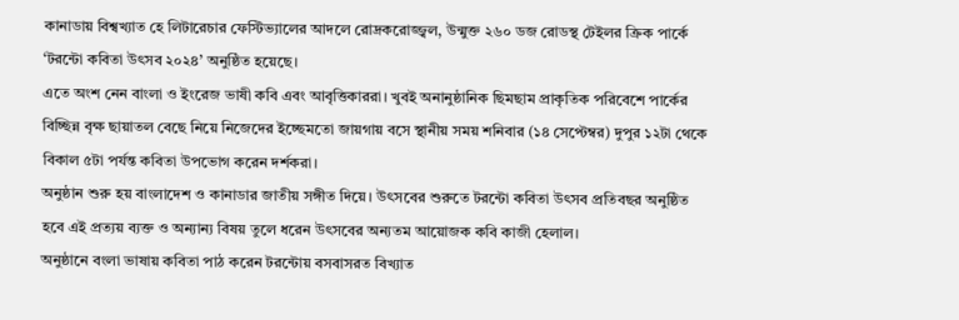কানাডায় বিশ্বখ্যাত হে লিটারেচার ফেস্টিভ্যালের আদলে রোদ্রকরোজ্জ্বল, উন্মুক্ত ২৬০ ডজ রোডস্থ টেইলর ক্রিক পার্কে ‘টরন্টো কবিতা উৎসব ২০২৪’ অনুষ্ঠিত হয়েছে।
এতে অংশ নেন বাংলা ও ইংরেজ ভাষী কবি এবং আবৃত্তিকাররা। খুবই অনানুষ্ঠানিক ছিমছাম প্রাকৃতিক পরিবেশে পার্কের বিচ্ছিন্ন বৃক্ষ ছায়াতল বেছে নিয়ে নিজেদের ইচ্ছেমতো জায়গায় বসে স্থানীয় সময় শনিবার (১৪ সেপ্টেম্বর) দুপুর ১২টা থেকে বিকাল ৫টা পর্যন্ত কবিতা উপভোগ করেন দর্শকরা।
অনুষ্ঠান শুরু হয় বাংলাদেশ ও কানাডার জাতীয় সঙ্গীত দিয়ে। উৎসবের শুরুতে টরন্টো কবিতা উৎসব প্রতিবছর অনুষ্ঠিত হবে এই প্রত্যয় ব্যক্ত ও অন্যান্য বিষয় তুলে ধরেন উৎসবের অন্যতম আয়োজক কবি কাজী হেলাল।
অনুষ্ঠানে বংলা ভাষায় কবিতা পাঠ করেন টরন্টোয় বসবাসরত বিখ্যাত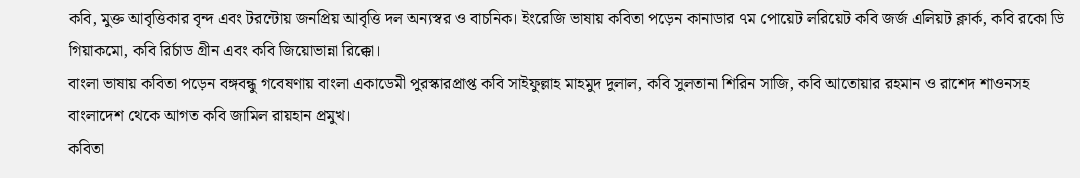কবি, মুক্ত আবৃত্তিকার বৃন্দ এবং টরন্টোয় জনপ্রিয় আবৃত্তি দল অন্যস্বর ও বাচনিক। ইংরেজি ভাষায় কবিতা পড়েন কানাডার ৭ম পোয়েট লরিয়েট কবি জর্জ এলিয়ট ক্লার্ক, কবি রকো ডি গিয়াকমো, কবি রির্চাড গ্রীন এবং কবি জিয়োভান্না রিক্কো।
বাংলা ভাষায় কবিতা পড়েন বঙ্গবন্ধু গবেষণায় বাংলা একাডেমী পুরস্কারপ্রাপ্ত কবি সাইফুল্লাহ মাহমুদ দুলাল, কবি সুলতানা শিরিন সাজি, কবি আতোয়ার রহমান ও রাশেদ শাওনসহ বাংলাদেশ থেকে আগত কবি জামিল রায়হান প্রমুখ।
কবিতা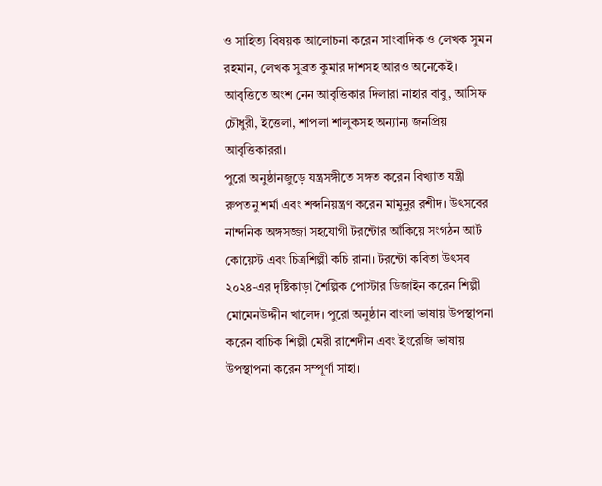ও সাহিত্য বিষয়ক আলোচনা করেন সাংবাদিক ও লেখক সুমন রহমান, লেখক সুব্রত কুমার দাশসহ আরও অনেকেই। আবৃত্তিতে অংশ নেন আবৃত্তিকার দিলারা নাহার বাবু, আসিফ চৌধুরী, ইত্তেলা, শাপলা শালুকসহ অন্যান্য জনপ্রিয় আবৃত্তিকাররা।
পুরো অনুষ্ঠানজুড়ে যন্ত্রসঙ্গীতে সঙ্গত করেন বিখ্যাত যন্ত্রী রুপতনু শর্মা এবং শব্দনিয়ন্ত্রণ করেন মামুনুর রশীদ। উৎসবের নান্দনিক অঙ্গসজ্জা সহযোগী টরন্টোর আঁকিয়ে সংগঠন আর্ট কোয়েস্ট এবং চিত্রশিল্পী কচি রানা। টরন্টো কবিতা উৎসব ২০২৪-এর দৃষ্টিকাড়া শৈল্পিক পোস্টার ডিজাইন করেন শিল্পী মোমেনউদ্দীন খালেদ। পুরো অনুষ্ঠান বাংলা ভাষায় উপস্থাপনা করেন বাচিক শিল্পী মেরী রাশেদীন এবং ইংরেজি ভাষায় উপস্থাপনা করেন সম্পূর্ণা সাহা।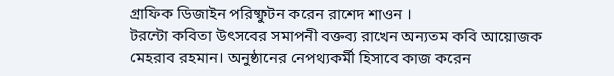গ্রাফিক ডিজাইন পরিষ্ফুটন করেন রাশেদ শাওন ।
টরন্টো কবিতা উৎসবের সমাপনী বক্তব্য রাখেন অন্যতম কবি আয়োজক মেহরাব রহমান। অনুষ্ঠানের নেপথ্যকর্মী হিসাবে কাজ করেন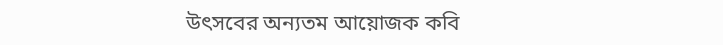উৎসবের অন্যতম আয়োজক কবি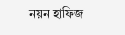নয়ন হাফিজ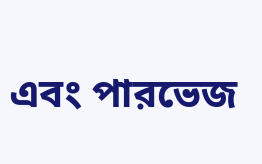এবং পারভেজ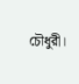চৌধুরী।